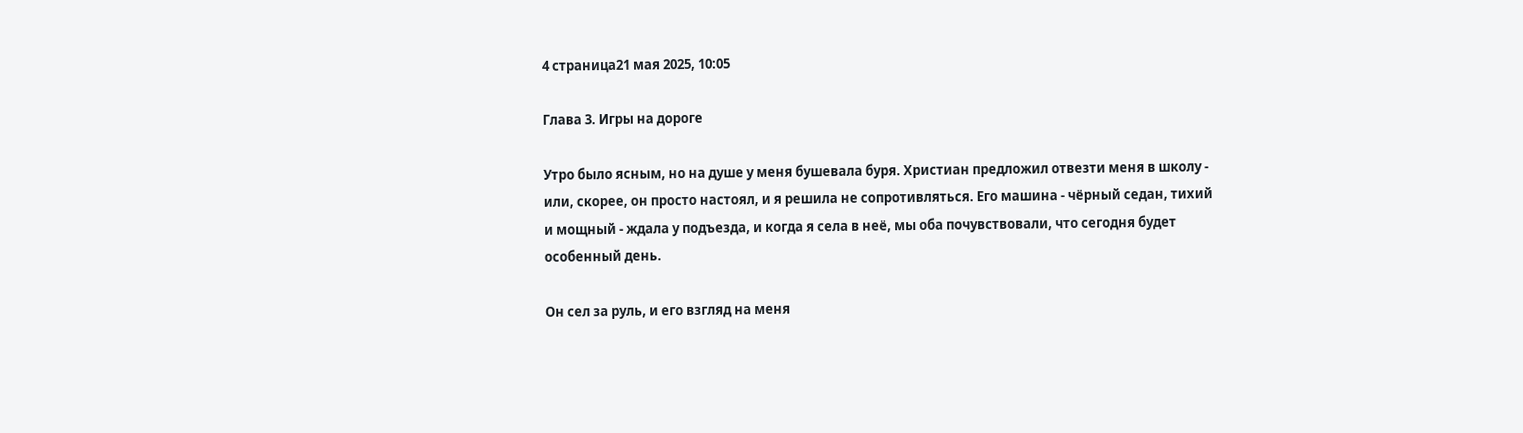4 страница21 мая 2025, 10:05

Глава 3. Игры на дороге

Утро было ясным, но на душе у меня бушевала буря. Христиан предложил отвезти меня в школу - или, скорее, он просто настоял, и я решила не сопротивляться. Его машина - чёрный седан, тихий и мощный - ждала у подъезда, и когда я села в неё, мы оба почувствовали, что сегодня будет особенный день.

Он сел за руль, и его взгляд на меня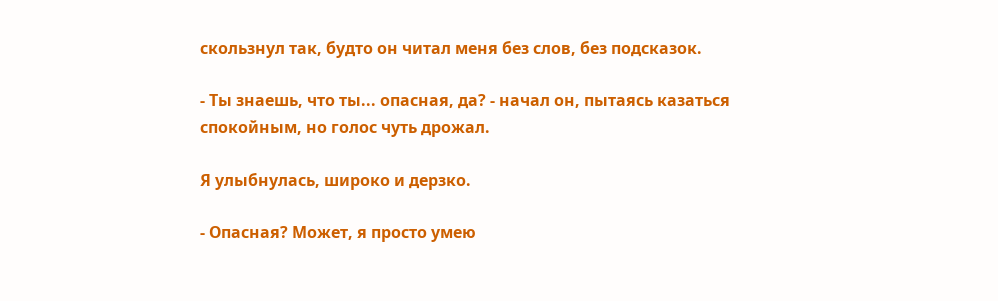скользнул так, будто он читал меня без слов, без подсказок.

- Ты знаешь, что ты... опасная, да? - начал он, пытаясь казаться спокойным, но голос чуть дрожал.

Я улыбнулась, широко и дерзко.

- Опасная? Может, я просто умею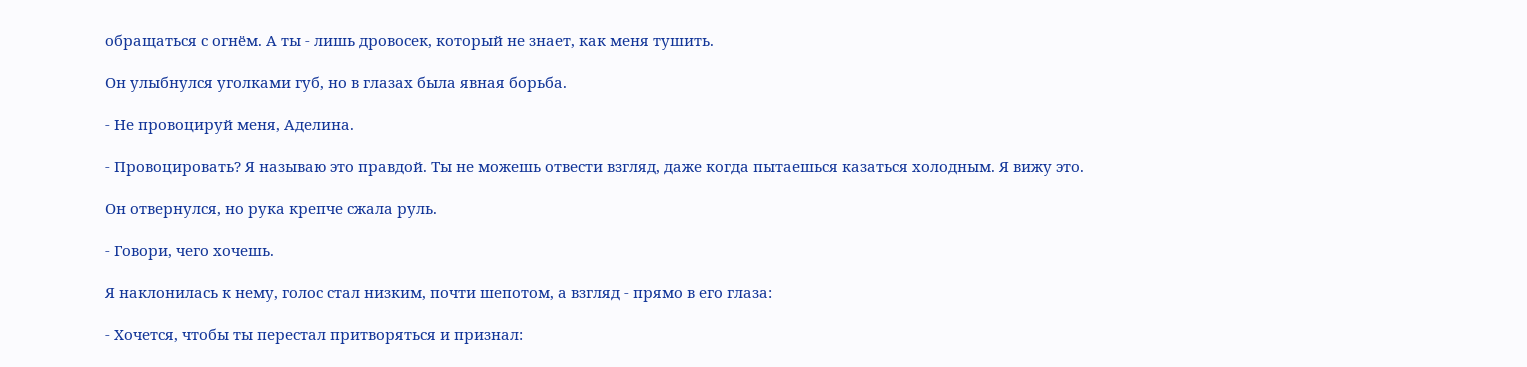обращаться с огнём. А ты - лишь дровосек, который не знает, как меня тушить.

Он улыбнулся уголками губ, но в глазах была явная борьба.

- Не провоцируй меня, Аделина.

- Провоцировать? Я называю это правдой. Ты не можешь отвести взгляд, даже когда пытаешься казаться холодным. Я вижу это.

Он отвернулся, но рука крепче сжала руль.

- Говори, чего хочешь.

Я наклонилась к нему, голос стал низким, почти шепотом, а взгляд - прямо в его глаза:

- Хочется, чтобы ты перестал притворяться и признал: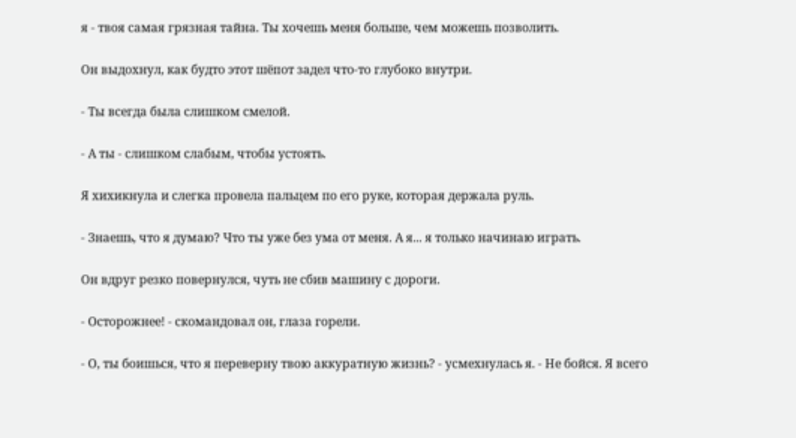я - твоя самая грязная тайна. Ты хочешь меня больше, чем можешь позволить.

Он выдохнул, как будто этот шёпот задел что-то глубоко внутри.

- Ты всегда была слишком смелой.

- А ты - слишком слабым, чтобы устоять.

Я хихикнула и слегка провела пальцем по его руке, которая держала руль.

- Знаешь, что я думаю? Что ты уже без ума от меня. А я... я только начинаю играть.

Он вдруг резко повернулся, чуть не сбив машину с дороги.

- Осторожнее! - скомандовал он, глаза горели.

- О, ты боишься, что я переверну твою аккуратную жизнь? - усмехнулась я. - Не бойся. Я всего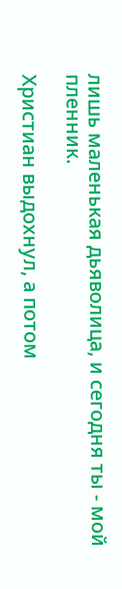лишь маленькая дьяволица, и сегодня ты - мой пленник.

Христиан выдохнул, а потом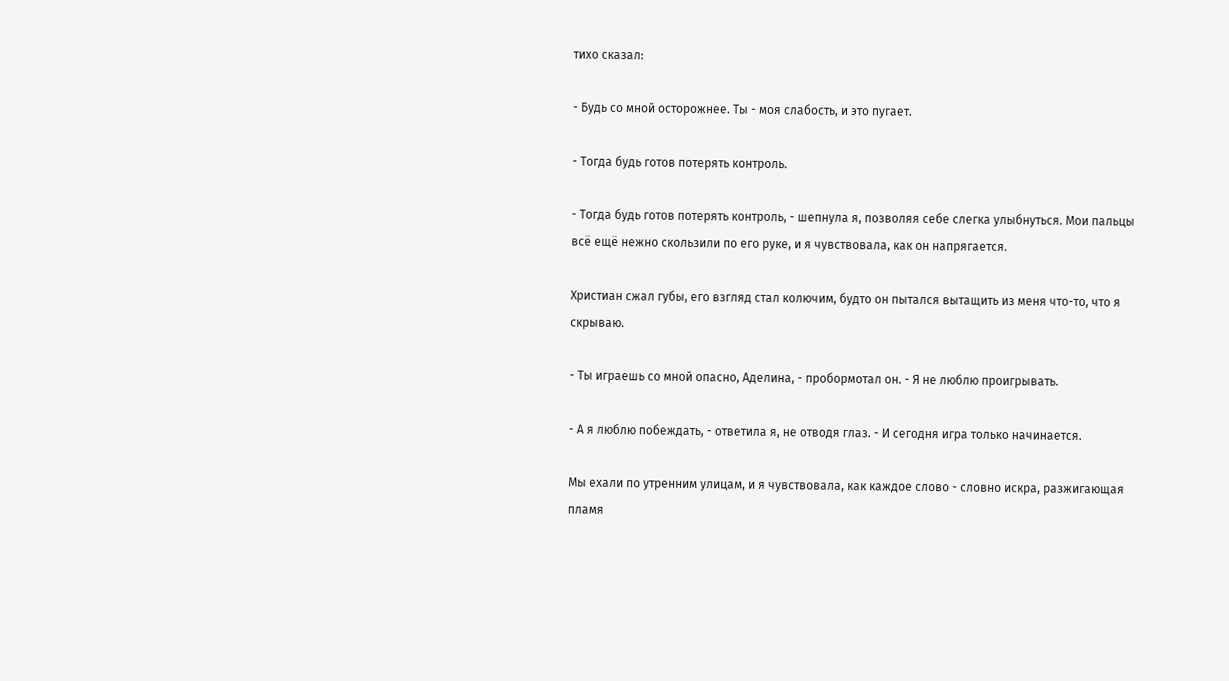тихо сказал:

- Будь со мной осторожнее. Ты - моя слабость, и это пугает.

- Тогда будь готов потерять контроль.

- Тогда будь готов потерять контроль, - шепнула я, позволяя себе слегка улыбнуться. Мои пальцы всё ещё нежно скользили по его руке, и я чувствовала, как он напрягается.

Христиан сжал губы, его взгляд стал колючим, будто он пытался вытащить из меня что-то, что я скрываю.

- Ты играешь со мной опасно, Аделина, - пробормотал он. - Я не люблю проигрывать.

- А я люблю побеждать, - ответила я, не отводя глаз. - И сегодня игра только начинается.

Мы ехали по утренним улицам, и я чувствовала, как каждое слово - словно искра, разжигающая пламя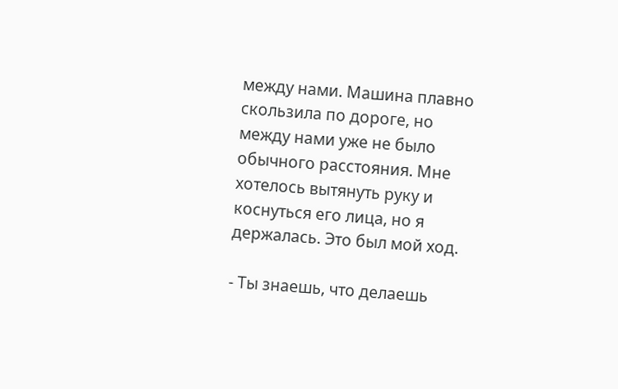между нами. Машина плавно скользила по дороге, но между нами уже не было обычного расстояния. Мне хотелось вытянуть руку и коснуться его лица, но я держалась. Это был мой ход.

- Ты знаешь, что делаешь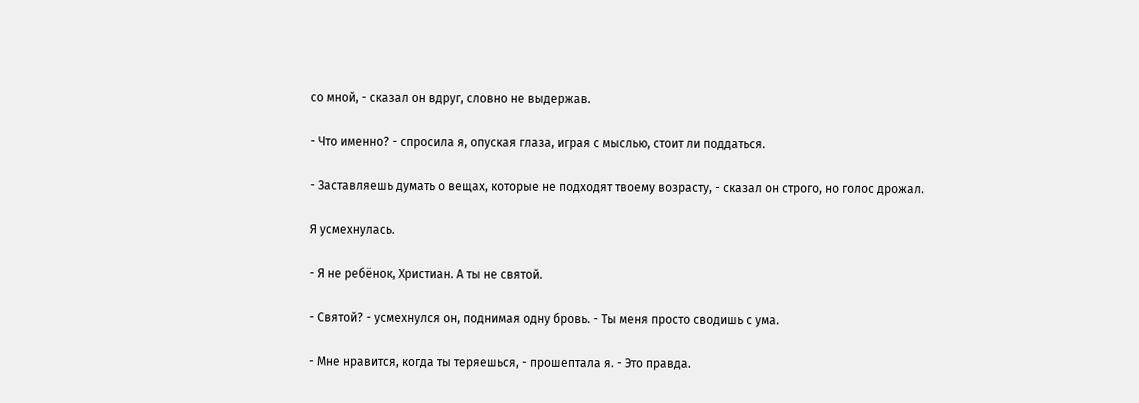со мной, - сказал он вдруг, словно не выдержав.

- Что именно? - спросила я, опуская глаза, играя с мыслью, стоит ли поддаться.

- Заставляешь думать о вещах, которые не подходят твоему возрасту, - сказал он строго, но голос дрожал.

Я усмехнулась.

- Я не ребёнок, Христиан. А ты не святой.

- Святой? - усмехнулся он, поднимая одну бровь. - Ты меня просто сводишь с ума.

- Мне нравится, когда ты теряешься, - прошептала я. - Это правда.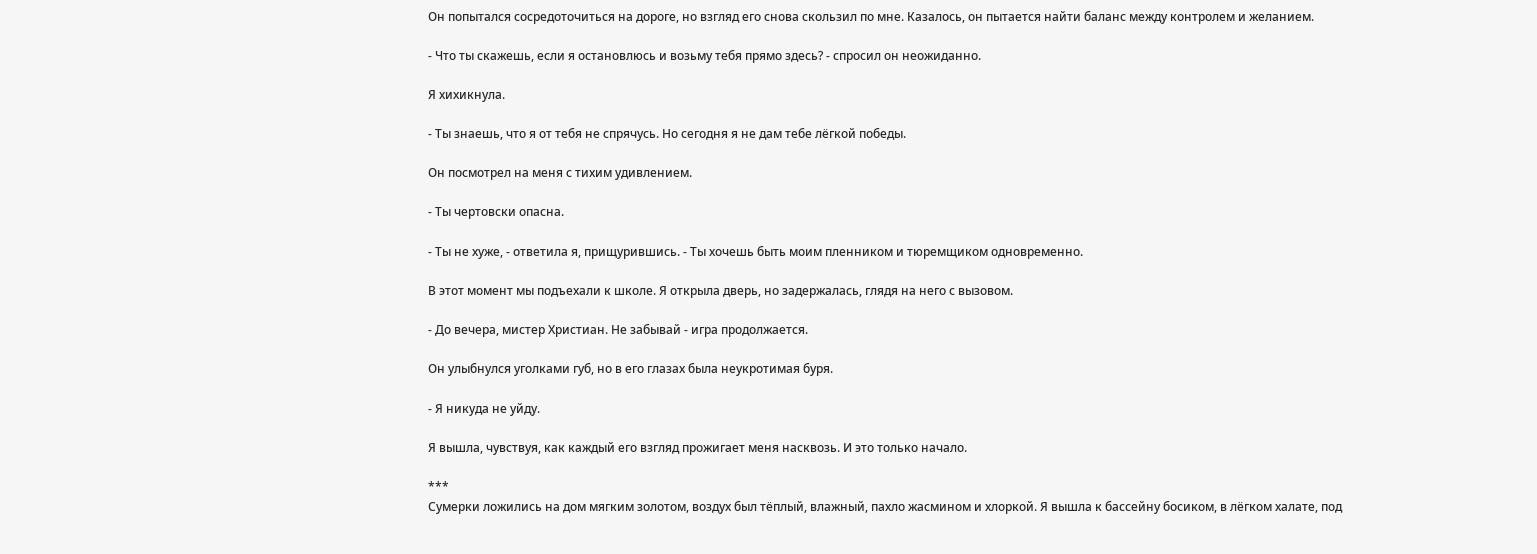Он попытался сосредоточиться на дороге, но взгляд его снова скользил по мне. Казалось, он пытается найти баланс между контролем и желанием.

- Что ты скажешь, если я остановлюсь и возьму тебя прямо здесь? - спросил он неожиданно.

Я хихикнула.

- Ты знаешь, что я от тебя не спрячусь. Но сегодня я не дам тебе лёгкой победы.

Он посмотрел на меня с тихим удивлением.

- Ты чертовски опасна.

- Ты не хуже, - ответила я, прищурившись. - Ты хочешь быть моим пленником и тюремщиком одновременно.

В этот момент мы подъехали к школе. Я открыла дверь, но задержалась, глядя на него с вызовом.

- До вечера, мистер Христиан. Не забывай - игра продолжается.

Он улыбнулся уголками губ, но в его глазах была неукротимая буря.

- Я никуда не уйду.

Я вышла, чувствуя, как каждый его взгляд прожигает меня насквозь. И это только начало.

***
Сумерки ложились на дом мягким золотом, воздух был тёплый, влажный, пахло жасмином и хлоркой. Я вышла к бассейну босиком, в лёгком халате, под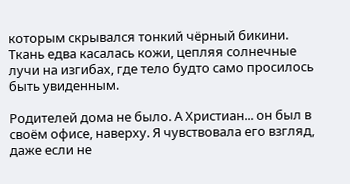которым скрывался тонкий чёрный бикини. Ткань едва касалась кожи, цепляя солнечные лучи на изгибах, где тело будто само просилось быть увиденным.

Родителей дома не было. А Христиан... он был в своём офисе, наверху. Я чувствовала его взгляд, даже если не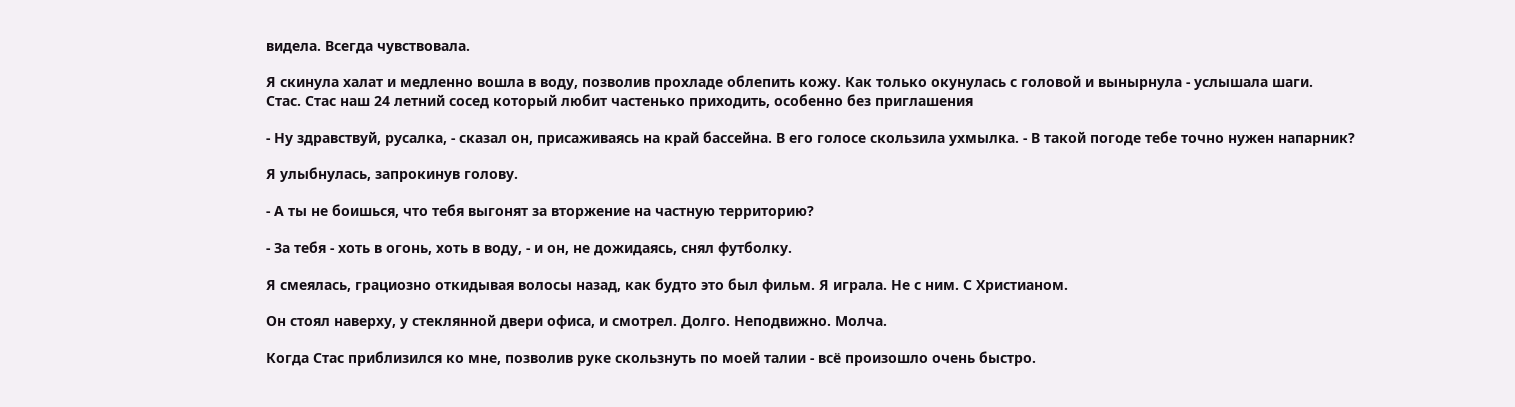видела. Всегда чувствовала.

Я скинула халат и медленно вошла в воду, позволив прохладе облепить кожу. Как только окунулась с головой и вынырнула - услышала шаги.
Стас. Стас наш 24 летний сосед который любит частенько приходить, особенно без приглашения

- Ну здравствуй, русалка, - сказал он, присаживаясь на край бассейна. В его голосе скользила ухмылка. - В такой погоде тебе точно нужен напарник?

Я улыбнулась, запрокинув голову.

- А ты не боишься, что тебя выгонят за вторжение на частную территорию?

- За тебя - хоть в огонь, хоть в воду, - и он, не дожидаясь, снял футболку.

Я смеялась, грациозно откидывая волосы назад, как будто это был фильм. Я играла. Не с ним. С Христианом.

Он стоял наверху, у стеклянной двери офиса, и смотрел. Долго. Неподвижно. Молча.

Когда Стас приблизился ко мне, позволив руке скользнуть по моей талии - всё произошло очень быстро.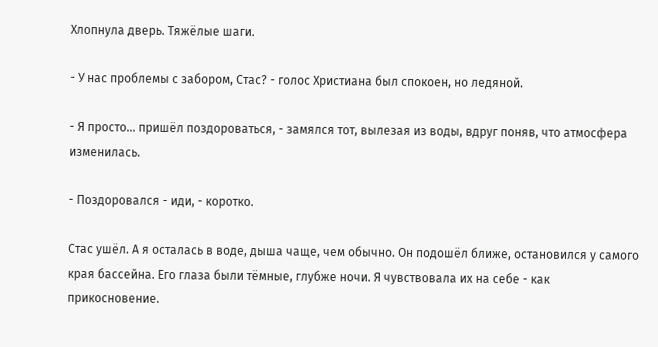Хлопнула дверь. Тяжёлые шаги.

- У нас проблемы с забором, Стас? - голос Христиана был спокоен, но ледяной.

- Я просто... пришёл поздороваться, - замялся тот, вылезая из воды, вдруг поняв, что атмосфера изменилась.

- Поздоровался - иди, - коротко.

Стас ушёл. А я осталась в воде, дыша чаще, чем обычно. Он подошёл ближе, остановился у самого края бассейна. Его глаза были тёмные, глубже ночи. Я чувствовала их на себе - как прикосновение.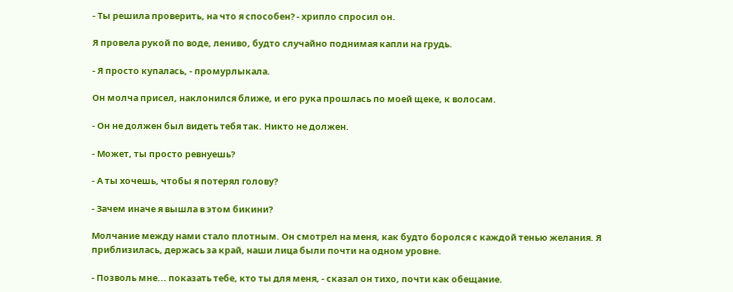- Ты решила проверить, на что я способен? - хрипло спросил он.

Я провела рукой по воде, лениво, будто случайно поднимая капли на грудь.

- Я просто купалась, - промурлыкала.

Он молча присел, наклонился ближе, и его рука прошлась по моей щеке, к волосам.

- Он не должен был видеть тебя так. Никто не должен.

- Может, ты просто ревнуешь?

- А ты хочешь, чтобы я потерял голову?

- Зачем иначе я вышла в этом бикини?

Молчание между нами стало плотным. Он смотрел на меня, как будто боролся с каждой тенью желания. Я приблизилась, держась за край, наши лица были почти на одном уровне.

- Позволь мне... показать тебе, кто ты для меня, - сказал он тихо, почти как обещание.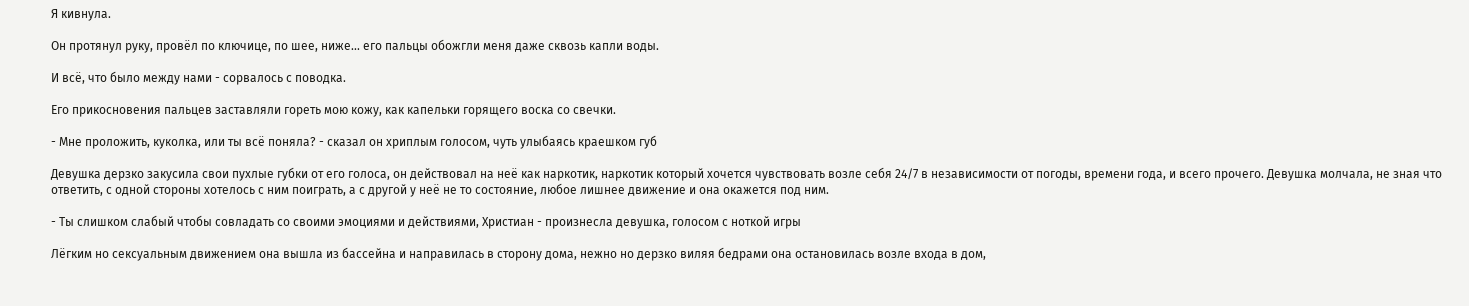Я кивнула.

Он протянул руку, провёл по ключице, по шее, ниже... его пальцы обожгли меня даже сквозь капли воды.

И всё, что было между нами - сорвалось с поводка.

Его прикосновения пальцев заставляли гореть мою кожу, как капельки горящего воска со свечки.

- Мне проложить, куколка, или ты всё поняла? - сказал он хриплым голосом, чуть улыбаясь краешком губ

Девушка дерзко закусила свои пухлые губки от его голоса, он действовал на неё как наркотик, наркотик который хочется чувствовать возле себя 24/7 в независимости от погоды, времени года, и всего прочего. Девушка молчала, не зная что ответить, с одной стороны хотелось с ним поиграть, а с другой у неё не то состояние, любое лишнее движение и она окажется под ним.

- Ты слишком слабый чтобы совладать со своими эмоциями и действиями, Христиан - произнесла девушка, голосом с ноткой игры

Лёгким но сексуальным движением она вышла из бассейна и направилась в сторону дома, нежно но дерзко виляя бедрами она остановилась возле входа в дом,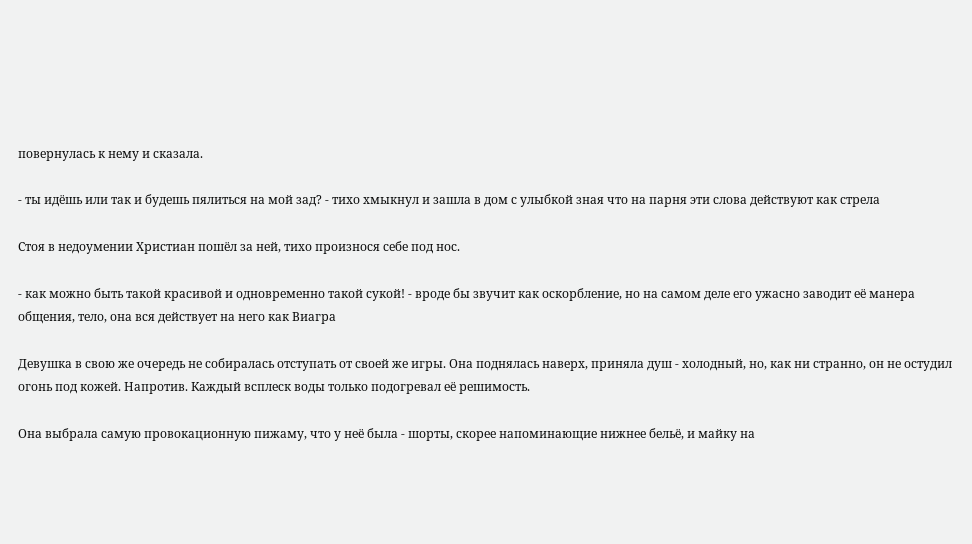повернулась к нему и сказала.

- ты идёшь или так и будешь пялиться на мой зад? - тихо хмыкнул и зашла в дом с улыбкой зная что на парня эти слова действуют как стрела

Стоя в недоумении Христиан пошёл за ней, тихо произнося себе под нос.

- как можно быть такой красивой и одновременно такой сукой! - вроде бы звучит как оскорбление, но на самом деле его ужасно заводит её манера общения, тело, она вся действует на него как Виагра

Девушка в свою же очередь не собиралась отступать от своей же игры. Она поднялась наверх, приняла душ - холодный, но, как ни странно, он не остудил огонь под кожей. Напротив. Каждый всплеск воды только подогревал её решимость.

Она выбрала самую провокационную пижаму, что у неё была - шорты, скорее напоминающие нижнее бельё, и майку на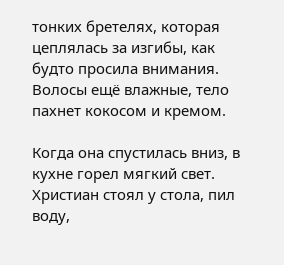тонких бретелях, которая цеплялась за изгибы, как будто просила внимания. Волосы ещё влажные, тело пахнет кокосом и кремом.

Когда она спустилась вниз, в кухне горел мягкий свет. Христиан стоял у стола, пил воду,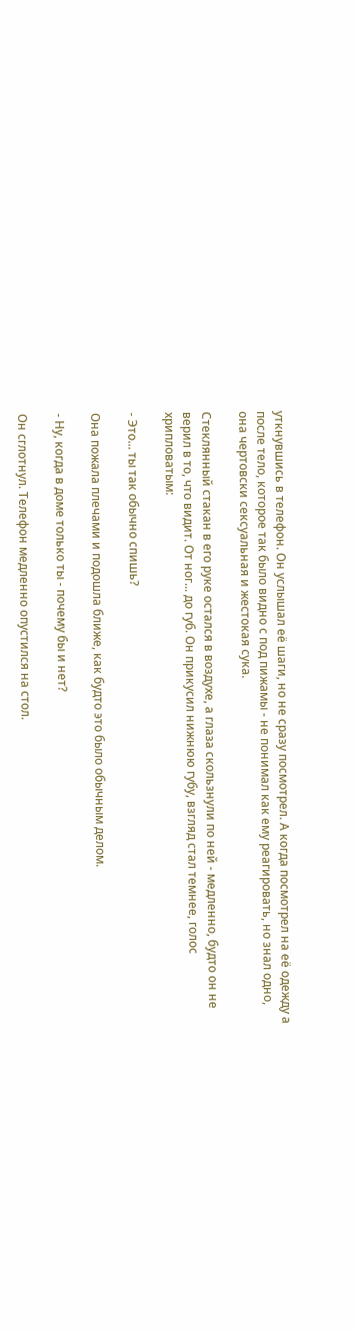уткнувшись в телефон. Он услышал её шаги, но не сразу посмотрел. А когда посмотрел на её одежду а после тело, которое так было видно с под пижамы - не понимал как ему реагировать, но знал одно, она чертовски сексуальная и жестокая сука.

Стеклянный стакан в его руке остался в воздухе, а глаза скользнули по ней - медленно, будто он не верил в то, что видит. От ног... до губ. Он прикусил нижнюю губу, взгляд стал темнее, голос хрипловатым:

- Это... ты так обычно спишь?

Она пожала плечами и подошла ближе, как будто это было обычным делом.

- Ну, когда в доме только ты - почему бы и нет?

Он сглотнул. Телефон медленно опустился на стол.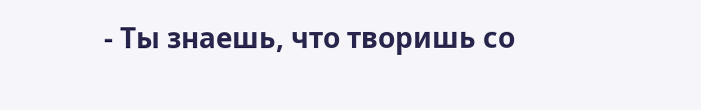- Ты знаешь, что творишь со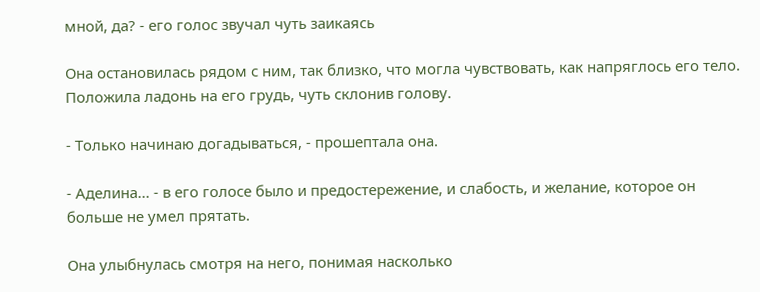мной, да? - его голос звучал чуть заикаясь

Она остановилась рядом с ним, так близко, что могла чувствовать, как напряглось его тело. Положила ладонь на его грудь, чуть склонив голову.

- Только начинаю догадываться, - прошептала она.

- Аделина... - в его голосе было и предостережение, и слабость, и желание, которое он больше не умел прятать.

Она улыбнулась смотря на него, понимая насколько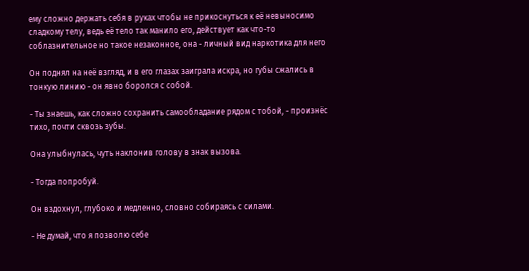ему сложно держать себя в руках чтобы не прикоснуться к её невыносимо сладкому телу, ведь её тело так манило его, действует как что-то соблазнительное но такое незаконное, она - личный вид наркотика для него

Он поднял на неё взгляд, и в его глазах заиграла искра, но губы сжались в тонкую линию - он явно боролся с собой.

- Ты знаешь, как сложно сохранить самообладание рядом с тобой, - произнёс тихо, почти сквозь зубы.

Она улыбнулась, чуть наклонив голову в знак вызова.

- Тогда попробуй.

Он вздохнул, глубоко и медленно, словно собираясь с силами.

- Не думай, что я позволю себе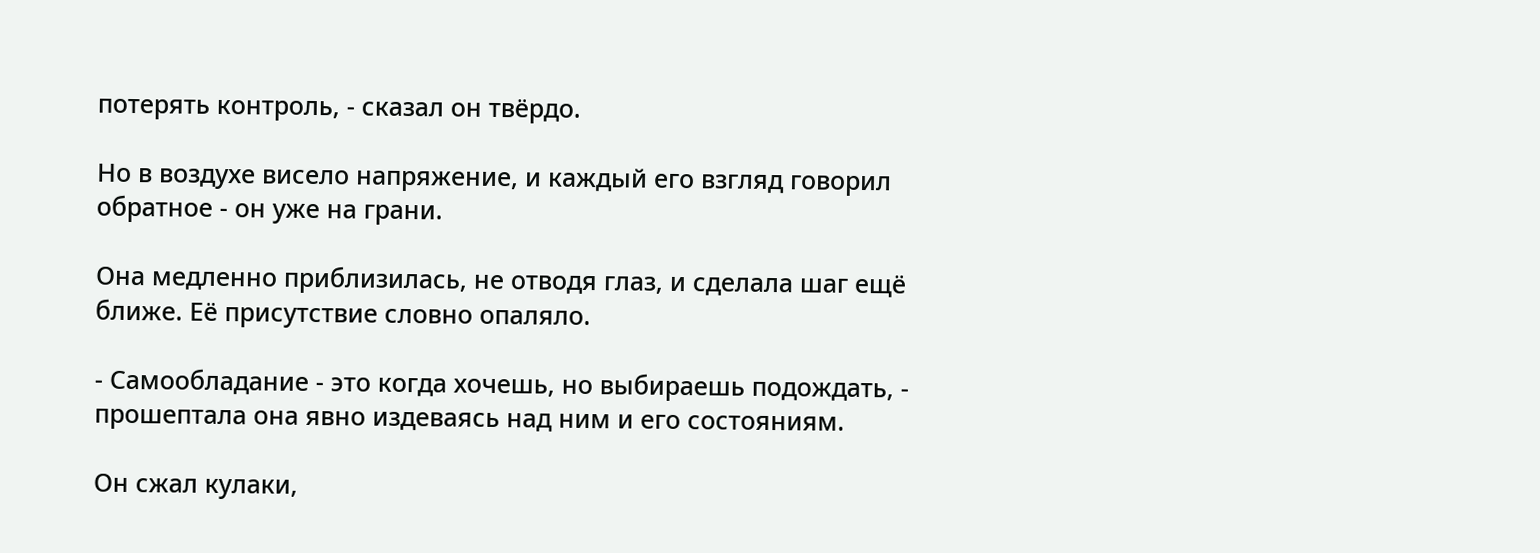потерять контроль, - сказал он твёрдо.

Но в воздухе висело напряжение, и каждый его взгляд говорил обратное - он уже на грани.

Она медленно приблизилась, не отводя глаз, и сделала шаг ещё ближе. Её присутствие словно опаляло.

- Самообладание - это когда хочешь, но выбираешь подождать, - прошептала она явно издеваясь над ним и его состояниям.

Он сжал кулаки,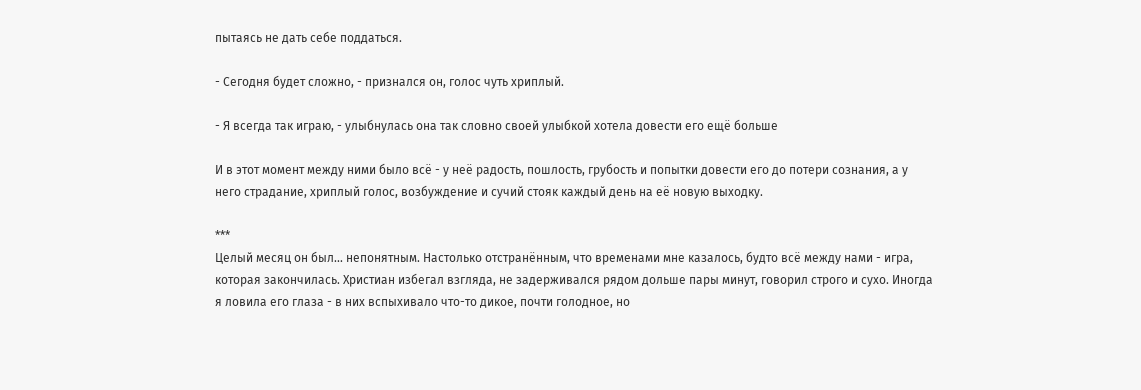пытаясь не дать себе поддаться.

- Сегодня будет сложно, - признался он, голос чуть хриплый.

- Я всегда так играю, - улыбнулась она так словно своей улыбкой хотела довести его ещё больше

И в этот момент между ними было всё - у неё радость, пошлость, грубость и попытки довести его до потери сознания, а у него страдание, хриплый голос, возбуждение и сучий стояк каждый день на её новую выходку.

***
Целый месяц он был... непонятным. Настолько отстранённым, что временами мне казалось, будто всё между нами - игра, которая закончилась. Христиан избегал взгляда, не задерживался рядом дольше пары минут, говорил строго и сухо. Иногда я ловила его глаза - в них вспыхивало что-то дикое, почти голодное, но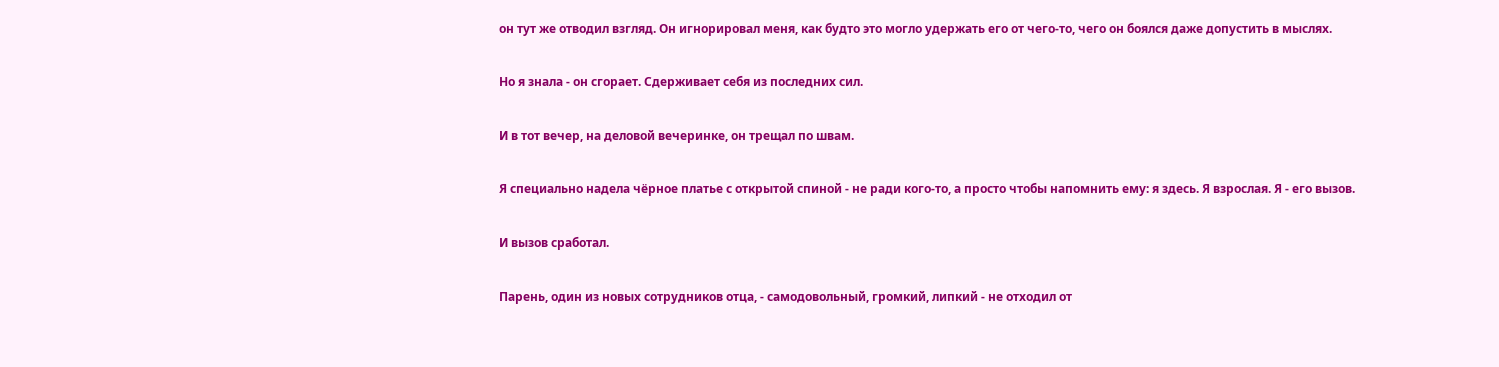он тут же отводил взгляд. Он игнорировал меня, как будто это могло удержать его от чего-то, чего он боялся даже допустить в мыслях.

Но я знала - он сгорает. Сдерживает себя из последних сил.

И в тот вечер, на деловой вечеринке, он трещал по швам.

Я специально надела чёрное платье с открытой спиной - не ради кого-то, а просто чтобы напомнить ему: я здесь. Я взрослая. Я - его вызов.

И вызов сработал.

Парень, один из новых сотрудников отца, - самодовольный, громкий, липкий - не отходил от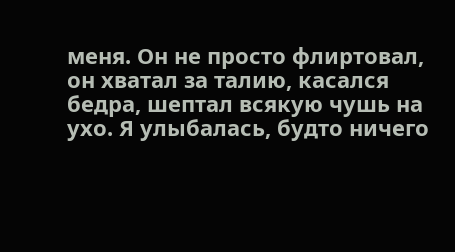меня. Он не просто флиртовал, он хватал за талию, касался бедра, шептал всякую чушь на ухо. Я улыбалась, будто ничего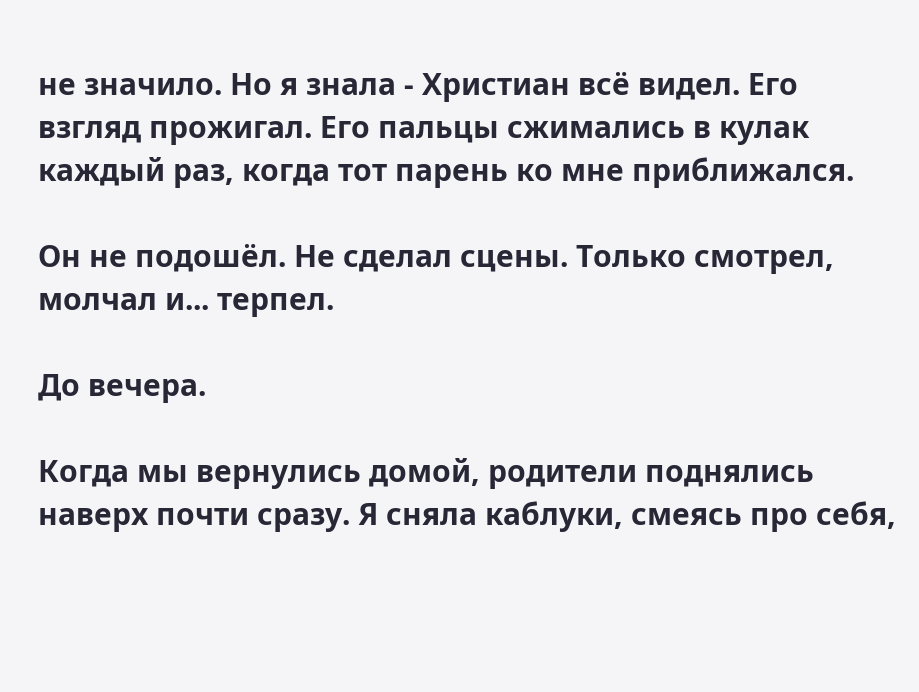не значило. Но я знала - Христиан всё видел. Его взгляд прожигал. Его пальцы сжимались в кулак каждый раз, когда тот парень ко мне приближался.

Он не подошёл. Не сделал сцены. Только смотрел, молчал и... терпел.

До вечера.

Когда мы вернулись домой, родители поднялись наверх почти сразу. Я сняла каблуки, смеясь про себя,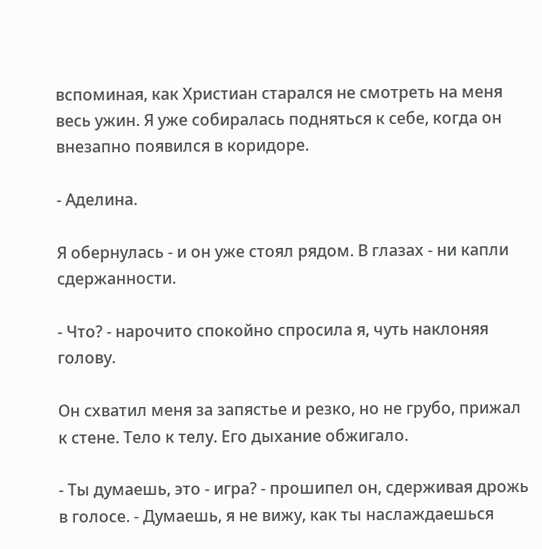вспоминая, как Христиан старался не смотреть на меня весь ужин. Я уже собиралась подняться к себе, когда он внезапно появился в коридоре.

- Аделина.

Я обернулась - и он уже стоял рядом. В глазах - ни капли сдержанности.

- Что? - нарочито спокойно спросила я, чуть наклоняя голову.

Он схватил меня за запястье и резко, но не грубо, прижал к стене. Тело к телу. Его дыхание обжигало.

- Ты думаешь, это - игра? - прошипел он, сдерживая дрожь в голосе. - Думаешь, я не вижу, как ты наслаждаешься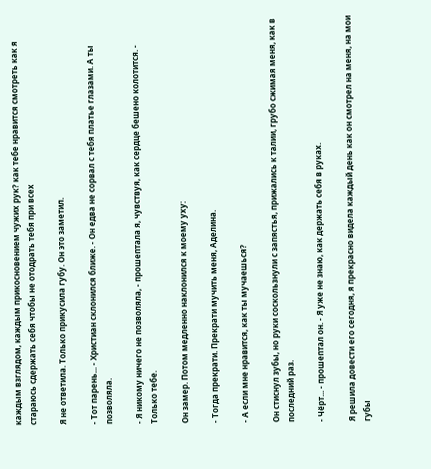каждым взглядом, каждым прикосновением чужих рук? как тебе нравится смотреть как я стараюсь сдержать себя чтобы не отодрать тебя при всех

Я не ответила. Только прикусила губу. Он это заметил.

- Тот парень... - Христиан склонился ближе. - Он едва не сорвал с тебя платье глазами. А ты позволяла.

- Я никому ничего не позволяла, - прошептала я, чувствуя, как сердце бешено колотится. - Только тебе.

Он замер. Потом медленно наклонился к моему уху:

- Тогда прекрати. Прекрати мучить меня, Аделина.

- А если мне нравится, как ты мучаешься?

Он стиснул зубы, но руки соскользнули с запястья, прижались к талии, грубо сжимая меня, как в последний раз.

- Чёрт... - прошептал он. - Я уже не знаю, как держать себя в руках.

Я решила довести его сегодня, я прекрасно видела каждый день как он смотрел на меня, на мои губы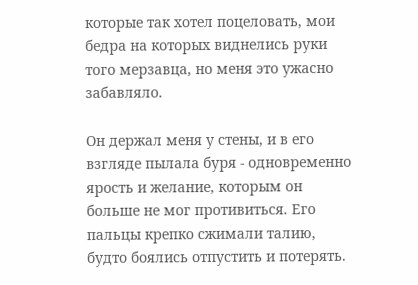которые так хотел поцеловать, мои бедра на которых виднелись руки того мерзавца, но меня это ужасно забавляло.

Он держал меня у стены, и в его взгляде пылала буря - одновременно ярость и желание, которым он больше не мог противиться. Его пальцы крепко сжимали талию, будто боялись отпустить и потерять.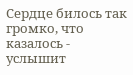Сердце билось так громко, что казалось - услышит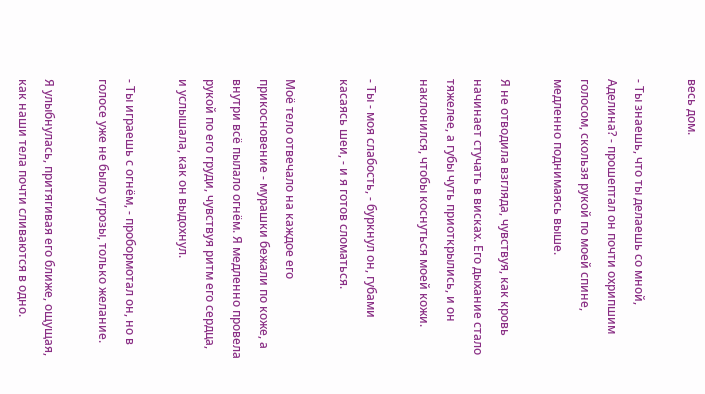весь дом.

- Ты знаешь, что ты делаешь со мной, Аделина? - прошептал он почти охрипшим голосом, скользя рукой по моей спине, медленно поднимаясь выше.

Я не отводила взгляда, чувствуя, как кровь начинает стучать в висках. Его дыхание стало тяжелее, а губы чуть приоткрылись, и он наклонился, чтобы коснуться моей кожи.

- Ты - моя слабость, - буркнул он, губами касаясь шеи, - и я готов сломаться.

Моё тело отвечало на каждое его прикосновение - мурашки бежали по коже, а внутри всё пылало огнём. Я медленно провела рукой по его груди, чувствуя ритм его сердца, и услышала, как он выдохнул.

- Ты играешь с огнём, - пробормотал он, но в голосе уже не было угрозы, только желание.

Я улыбнулась, притягивая его ближе, ощущая, как наши тела почти сливаются в одно.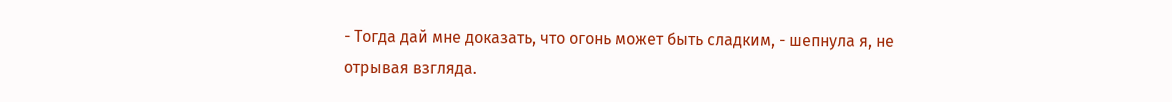- Тогда дай мне доказать, что огонь может быть сладким, - шепнула я, не отрывая взгляда.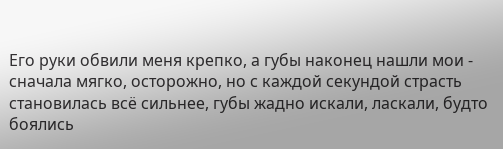Его руки обвили меня крепко, а губы наконец нашли мои - сначала мягко, осторожно, но с каждой секундой страсть становилась всё сильнее, губы жадно искали, ласкали, будто боялись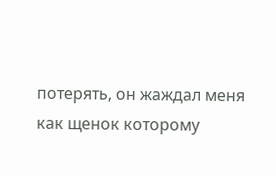потерять, он жаждал меня как щенок которому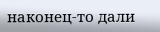наконец-то дали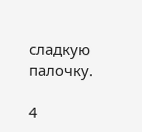сладкую палочку.

4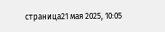страница21 мая 2025, 10:05